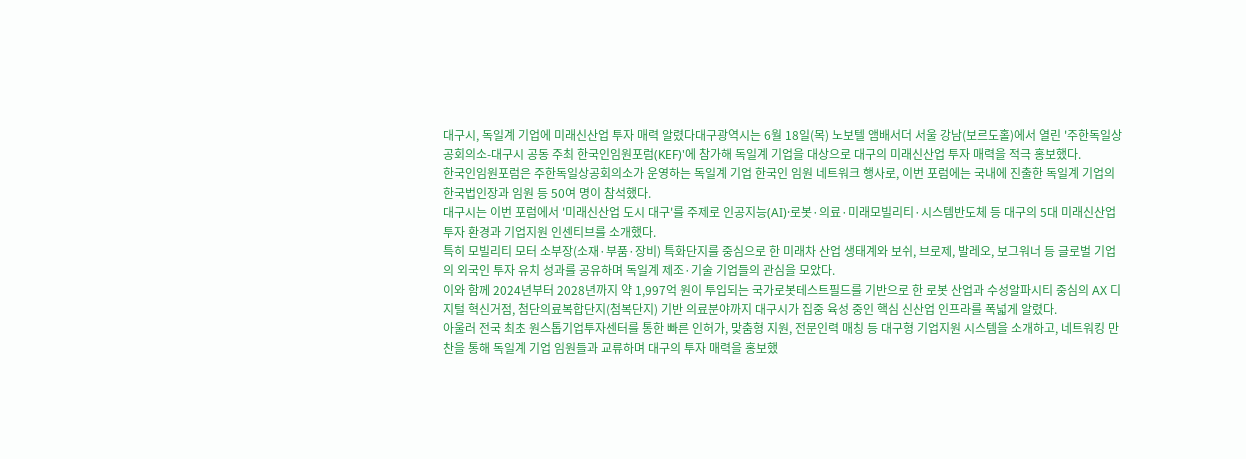대구시, 독일계 기업에 미래신산업 투자 매력 알렸다대구광역시는 6월 18일(목) 노보텔 앰배서더 서울 강남(보르도홀)에서 열린 '주한독일상공회의소-대구시 공동 주최 한국인임원포럼(KEF)'에 참가해 독일계 기업을 대상으로 대구의 미래신산업 투자 매력을 적극 홍보했다.
한국인임원포럼은 주한독일상공회의소가 운영하는 독일계 기업 한국인 임원 네트워크 행사로, 이번 포럼에는 국내에 진출한 독일계 기업의 한국법인장과 임원 등 50여 명이 참석했다.
대구시는 이번 포럼에서 '미래신산업 도시 대구'를 주제로 인공지능(AI)·로봇·의료·미래모빌리티·시스템반도체 등 대구의 5대 미래신산업 투자 환경과 기업지원 인센티브를 소개했다.
특히 모빌리티 모터 소부장(소재·부품·장비) 특화단지를 중심으로 한 미래차 산업 생태계와 보쉬, 브로제, 발레오, 보그워너 등 글로벌 기업의 외국인 투자 유치 성과를 공유하며 독일계 제조·기술 기업들의 관심을 모았다.
이와 함께 2024년부터 2028년까지 약 1,997억 원이 투입되는 국가로봇테스트필드를 기반으로 한 로봇 산업과 수성알파시티 중심의 AX 디지털 혁신거점, 첨단의료복합단지(첨복단지) 기반 의료분야까지 대구시가 집중 육성 중인 핵심 신산업 인프라를 폭넓게 알렸다.
아울러 전국 최초 원스톱기업투자센터를 통한 빠른 인허가, 맞춤형 지원, 전문인력 매칭 등 대구형 기업지원 시스템을 소개하고, 네트워킹 만찬을 통해 독일계 기업 임원들과 교류하며 대구의 투자 매력을 홍보했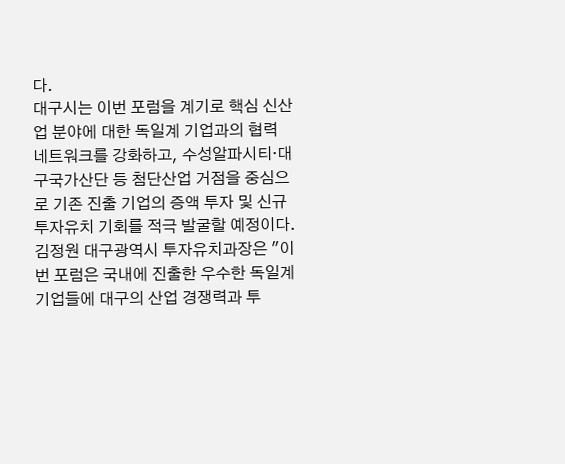다.
대구시는 이번 포럼을 계기로 핵심 신산업 분야에 대한 독일계 기업과의 협력 네트워크를 강화하고, 수성알파시티·대구국가산단 등 첨단산업 거점을 중심으로 기존 진출 기업의 증액 투자 및 신규 투자유치 기회를 적극 발굴할 예정이다.
김정원 대구광역시 투자유치과장은 "이번 포럼은 국내에 진출한 우수한 독일계 기업들에 대구의 산업 경쟁력과 투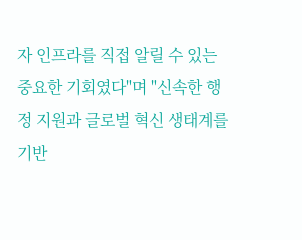자 인프라를 직접 알릴 수 있는 중요한 기회였다"며 "신속한 행정 지원과 글로벌 혁신 생태계를 기반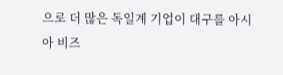으로 더 많은 독일계 기업이 대구를 아시아 비즈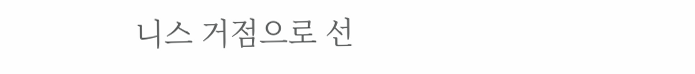니스 거점으로 선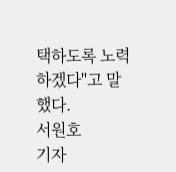택하도록 노력하겠다"고 말했다.
서원호
기자